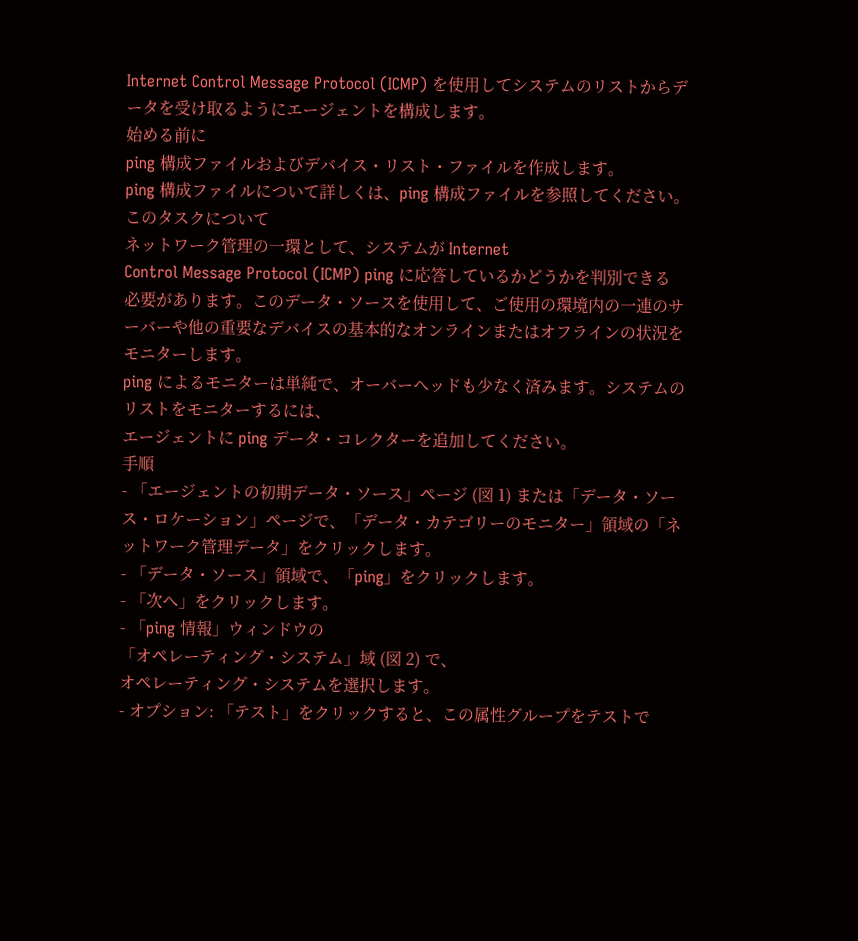Internet Control Message Protocol (ICMP) を使用してシステムのリストからデータを受け取るようにエージェントを構成します。
始める前に
ping 構成ファイルおよびデバイス・リスト・ファイルを作成します。
ping 構成ファイルについて詳しくは、ping 構成ファイルを参照してください。
このタスクについて
ネットワーク管理の一環として、システムが Internet
Control Message Protocol (ICMP) ping に応答しているかどうかを判別できる
必要があります。このデータ・ソースを使用して、ご使用の環境内の一連のサーバーや他の重要なデバイスの基本的なオンラインまたはオフラインの状況をモニターします。
ping によるモニターは単純で、オーバーヘッドも少なく済みます。システムのリストをモニターするには、
エージェントに ping データ・コレクターを追加してください。
手順
- 「エージェントの初期データ・ソース」ページ (図 1) または「データ・ソース・ロケーション」ページで、「データ・カテゴリーのモニター」領域の「ネットワーク管理データ」をクリックします。
- 「データ・ソース」領域で、「ping」をクリックします。
- 「次へ」をクリックします。
- 「ping 情報」ウィンドウの
「オペレーティング・システム」域 (図 2) で、
オペレーティング・システムを選択します。
- オプション: 「テスト」をクリックすると、この属性グループをテストで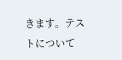きます。テストについて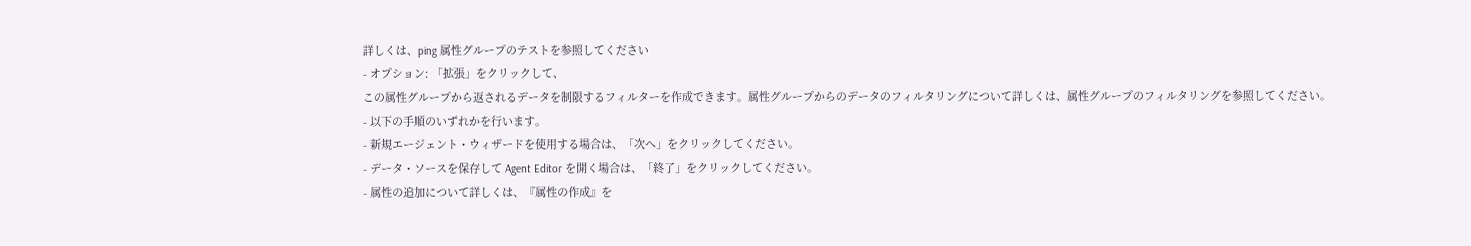詳しくは、ping 属性グループのテストを参照してください
- オプション: 「拡張」をクリックして、
この属性グループから返されるデータを制限するフィルターを作成できます。属性グループからのデータのフィルタリングについて詳しくは、属性グループのフィルタリングを参照してください。
- 以下の手順のいずれかを行います。
- 新規エージェント・ウィザードを使用する場合は、「次へ」をクリックしてください。
- データ・ソースを保存して Agent Editor を開く場合は、「終了」をクリックしてください。
- 属性の追加について詳しくは、『属性の作成』を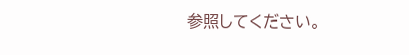参照してください。